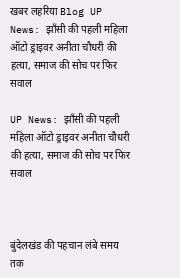खबर लहरिया Blog UP News: झाँसी की पहली महिला ऑटो ड्राइवर अनीता चौधरी की हत्या, समाज की सोच पर फिर सवाल

UP News: झाँसी की पहली महिला ऑटो ड्राइवर अनीता चौधरी की हत्या, समाज की सोच पर फिर सवाल



बुंदेलखंड की पहचान लंबे समय तक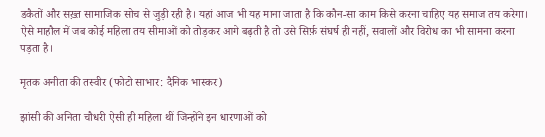डकैतों और सख़्त सामाजिक सोच से जुड़ी रही है। यहां आज भी यह माना जाता है कि कौन-सा काम किसे करना चाहिए यह समाज तय करेगा। ऐसे माहौल में जब कोई महिला तय सीमाओं को तोड़कर आगे बढ़ती है तो उसे सिर्फ़ संघर्ष ही नहीं, सवालों और विरोध का भी सामना करना पड़ता है।

मृतक अनीता की तस्वीर (फोटो साभार: दैनिक भास्कर)

झांसी की अनिता चौधरी ऐसी ही महिला थीं जिन्होंने इन धारणाओं को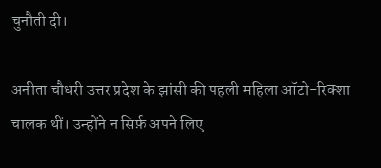चुनौती दी।

अनीता चौधरी उत्तर प्रदेश के झांसी की पहली महिला ऑटो-रिक्शा चालक थीं। उन्होंने न सिर्फ़ अपने लिए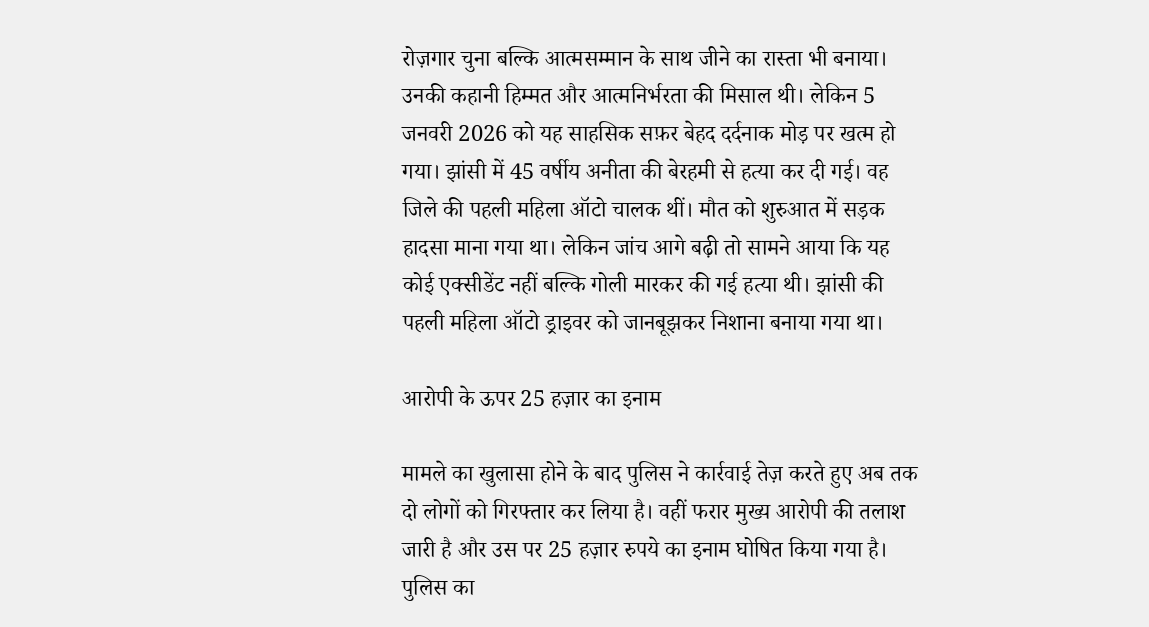रोज़गार चुना बल्कि आत्मसम्मान के साथ जीने का रास्ता भी बनाया। उनकी कहानी हिम्मत और आत्मनिर्भरता की मिसाल थी। लेकिन 5 जनवरी 2026 को यह साहसिक सफ़र बेहद दर्दनाक मोड़ पर खत्म हो गया। झांसी में 45 वर्षीय अनीता की बेरहमी से हत्या कर दी गई। वह जिले की पहली महिला ऑटो चालक थीं। मौत को शुरुआत में सड़क हादसा माना गया था। लेकिन जांच आगे बढ़ी तो सामने आया कि यह कोई एक्सीडेंट नहीं बल्कि गोली मारकर की गई हत्या थी। झांसी की पहली महिला ऑटो ड्राइवर को जानबूझकर निशाना बनाया गया था।

आरोपी के ऊपर 25 हज़ार का इनाम

मामले का खुलासा होने के बाद पुलिस ने कार्रवाई तेज़ करते हुए अब तक दो लोगों को गिरफ्तार कर लिया है। वहीं फरार मुख्य आरोपी की तलाश जारी है और उस पर 25 हज़ार रुपये का इनाम घोषित किया गया है। पुलिस का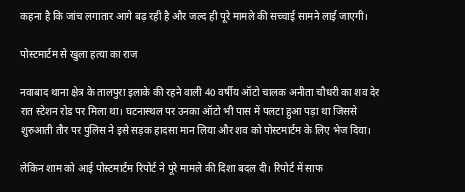कहना है कि जांच लगातार आगे बढ़ रही है और जल्द ही पूरे मामले की सच्चाई सामने लाई जाएगी।

पोस्टमार्टम से खुला हत्या का राज

नवाबाद थाना क्षेत्र के तालपुरा इलाके की रहने वाली 40 वर्षीय ऑटो चालक अनीता चौधरी का शव देर रात स्टेशन रोड पर मिला था। घटनास्थल पर उनका ऑटो भी पास में पलटा हुआ पड़ा था जिससे शुरुआती तौर पर पुलिस ने इसे सड़क हादसा मान लिया और शव को पोस्टमार्टम के लिए भेज दिया।

लेकिन शाम को आई पोस्टमार्टम रिपोर्ट ने पूरे मामले की दिशा बदल दी। रिपोर्ट में साफ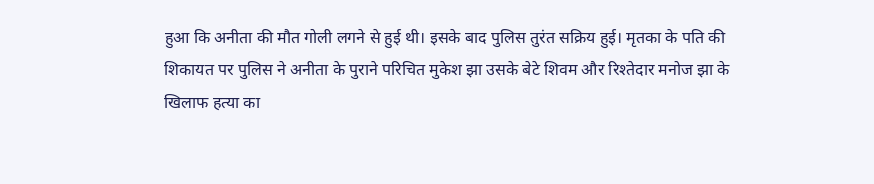हुआ कि अनीता की मौत गोली लगने से हुई थी। इसके बाद पुलिस तुरंत सक्रिय हुई। मृतका के पति की शिकायत पर पुलिस ने अनीता के पुराने परिचित मुकेश झा उसके बेटे शिवम और रिश्तेदार मनोज झा के खिलाफ हत्या का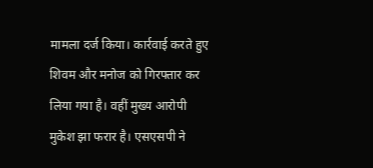मामला दर्ज किया। कार्रवाई करते हुए शिवम और मनोज को गिरफ्तार कर लिया गया है। वहीं मुख्य आरोपी मुकेश झा फरार है। एसएसपी ने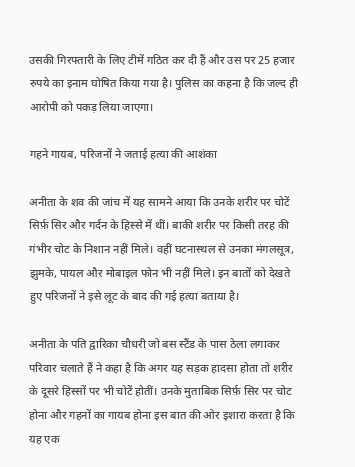उसकी गिरफ्तारी के लिए टीमें गठित कर दी हैं और उस पर 25 हजार रुपये का इनाम घोषित किया गया है। पुलिस का कहना है कि जल्द ही आरोपी को पकड़ लिया जाएगा।

गहने गायब, परिजनों ने जताई हत्या की आशंका

अनीता के शव की जांच में यह सामने आया कि उनके शरीर पर चोटें सिर्फ़ सिर और गर्दन के हिस्से में थीं। बाकी शरीर पर किसी तरह की गंभीर चोट के निशान नहीं मिले। वहीं घटनास्थल से उनका मंगलसूत्र, झुमके, पायल और मोबाइल फोन भी नहीं मिले। इन बातों को देखते हुए परिजनों ने इसे लूट के बाद की गई हत्या बताया है।

अनीता के पति द्वारिका चौधरी जो बस स्टैंड के पास ठेला लगाकर परिवार चलाते हैं ने कहा है कि अगर यह सड़क हादसा होता तो शरीर के दूसरे हिस्सों पर भी चोटें होतीं। उनके मुताबिक सिर्फ़ सिर पर चोट होना और गहनों का गायब होना इस बात की ओर इशारा करता है कि यह एक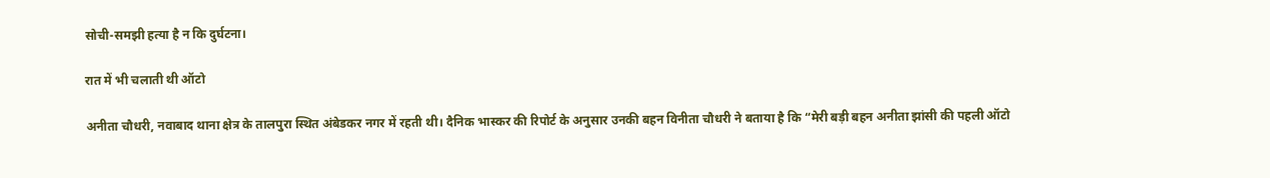सोची-समझी हत्या है न कि दुर्घटना।

रात में भी चलाती थी ऑटो

अनीता चौधरी, नवाबाद थाना क्षेत्र के तालपुरा स्थित अंबेडकर नगर में रहती थी। दैनिक भास्कर की रिपोर्ट के अनुसार उनकी बहन विनीता चौधरी ने बताया है कि “मेरी बड़ी बहन अनीता झांसी की पहली ऑटो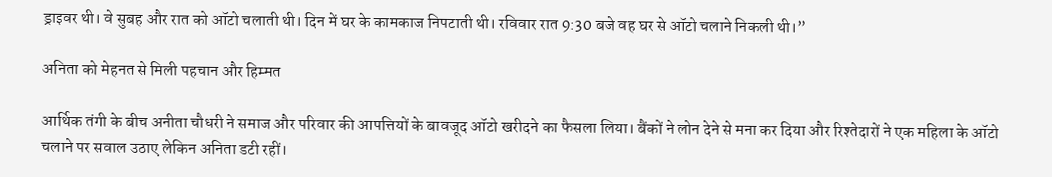ड्राइवर थी। वे सुबह और रात को ऑटो चलाती थी। दिन में घर के कामकाज निपटाती थी। रविवार रात 9:30 बजे वह घर से ऑटो चलाने निकली थी।”

अनिता को मेहनत से मिली पहचान और हिम्मत

आर्थिक तंगी के बीच अनीता चौधरी ने समाज और परिवार की आपत्तियों के बावजूद ऑटो खरीदने का फैसला लिया। बैंकों ने लोन देने से मना कर दिया और रिश्तेदारों ने एक महिला के ऑटो चलाने पर सवाल उठाए लेकिन अनिता डटी रहीं।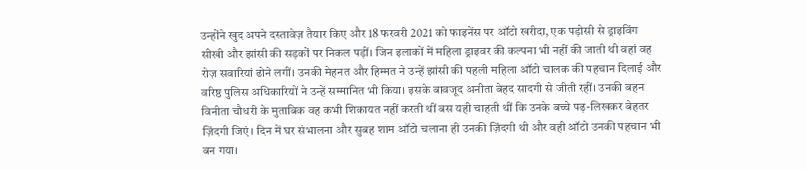उन्होंने खुद अपने दस्तावेज़ तैयार किए और 18 फरवरी 2021 को फाइनेंस पर ऑटो खरीदा, एक पड़ोसी से ड्राइविंग सीखी और झांसी की सड़कों पर निकल पड़ीं। जिन इलाकों में महिला ड्राइवर की कल्पना भी नहीं की जाती थी वहां वह रोज़ सवारियां ढोने लगीं। उनकी मेहनत और हिम्मत ने उन्हें झांसी की पहली महिला ऑटो चालक की पहचान दिलाई और वरिष्ठ पुलिस अधिकारियों ने उन्हें सम्मानित भी किया। इसके बावजूद अनीता बेहद सादगी से जीती रहीं। उनकी बहन विनीता चौधरी के मुताबिक वह कभी शिकायत नहीं करती थीं बस यही चाहती थीं कि उनके बच्चे पढ़-लिखकर बेहतर ज़िंदगी जिएं। दिन में घर संभालना और सुबह शाम ऑटो चलाना ही उनकी ज़िंदगी थी और वही ऑटो उनकी पहचान भी बन गया।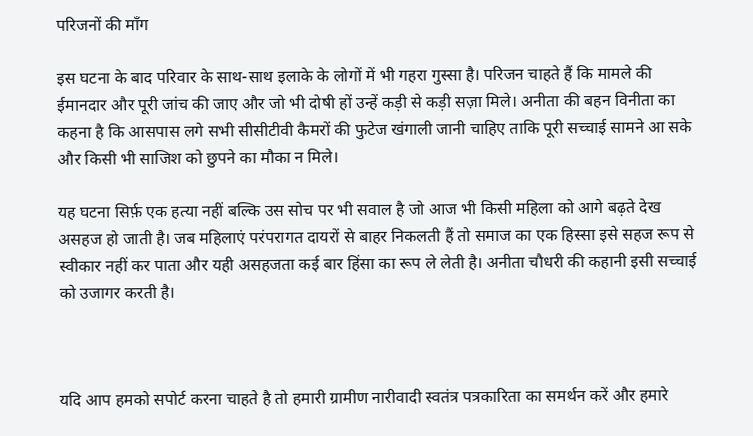परिजनों की माँग

इस घटना के बाद परिवार के साथ-साथ इलाके के लोगों में भी गहरा गुस्सा है। परिजन चाहते हैं कि मामले की ईमानदार और पूरी जांच की जाए और जो भी दोषी हों उन्हें कड़ी से कड़ी सज़ा मिले। अनीता की बहन विनीता का कहना है कि आसपास लगे सभी सीसीटीवी कैमरों की फुटेज खंगाली जानी चाहिए ताकि पूरी सच्चाई सामने आ सके और किसी भी साजिश को छुपने का मौका न मिले।

यह घटना सिर्फ़ एक हत्या नहीं बल्कि उस सोच पर भी सवाल है जो आज भी किसी महिला को आगे बढ़ते देख असहज हो जाती है। जब महिलाएं परंपरागत दायरों से बाहर निकलती हैं तो समाज का एक हिस्सा इसे सहज रूप से स्वीकार नहीं कर पाता और यही असहजता कई बार हिंसा का रूप ले लेती है। अनीता चौधरी की कहानी इसी सच्चाई को उजागर करती है।



यदि आप हमको सपोर्ट करना चाहते है तो हमारी ग्रामीण नारीवादी स्वतंत्र पत्रकारिता का समर्थन करें और हमारे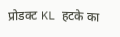प्रोडक्ट KL हटके का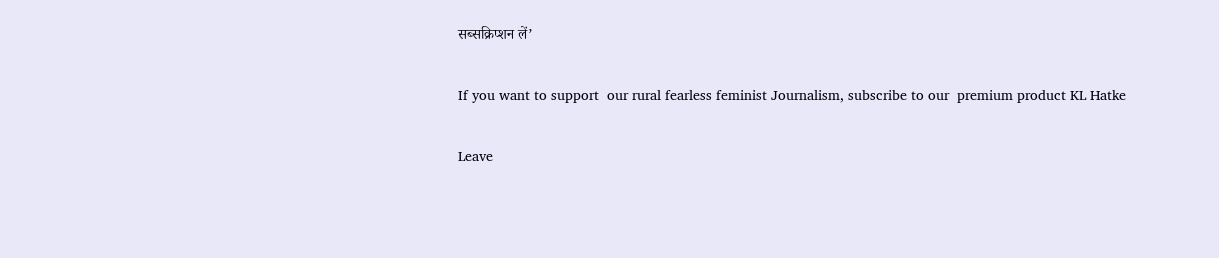सब्सक्रिप्शन लें’

If you want to support  our rural fearless feminist Journalism, subscribe to our  premium product KL Hatke

Leave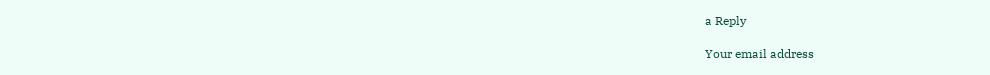a Reply

Your email address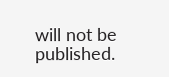will not be published.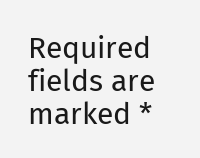Required fields are marked *